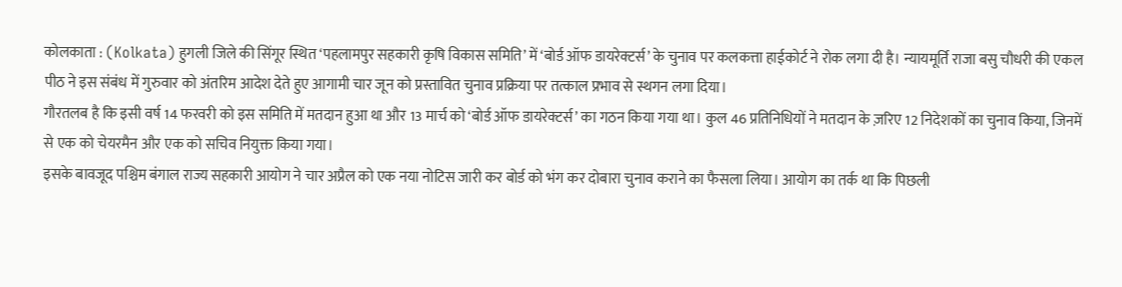कोलकाता : (Kolkata) हुगली जिले की सिंगूर स्थित ‘पहलामपुर सहकारी कृषि विकास समिति’ में ‘बोर्ड ऑफ डायरेक्टर्स’ के चुनाव पर कलकत्ता हाईकोर्ट ने रोक लगा दी है। न्यायमूर्ति राजा बसु चौधरी की एकल पीठ ने इस संबंध में गुरुवार को अंतरिम आदेश देते हुए आगामी चार जून को प्रस्तावित चुनाव प्रक्रिया पर तत्काल प्रभाव से स्थगन लगा दिया।
गौरतलब है कि इसी वर्ष 14 फरवरी को इस समिति में मतदान हुआ था और 13 मार्च को ‘बोर्ड ऑफ डायरेक्टर्स’ का गठन किया गया था। कुल 46 प्रतिनिधियों ने मतदान के ज़रिए 12 निदेशकों का चुनाव किया, जिनमें से एक को चेयरमैन और एक को सचिव नियुक्त किया गया।
इसके बावजूद पश्चिम बंगाल राज्य सहकारी आयोग ने चार अप्रैल को एक नया नोटिस जारी कर बोर्ड को भंग कर दोबारा चुनाव कराने का फैसला लिया। आयोग का तर्क था कि पिछली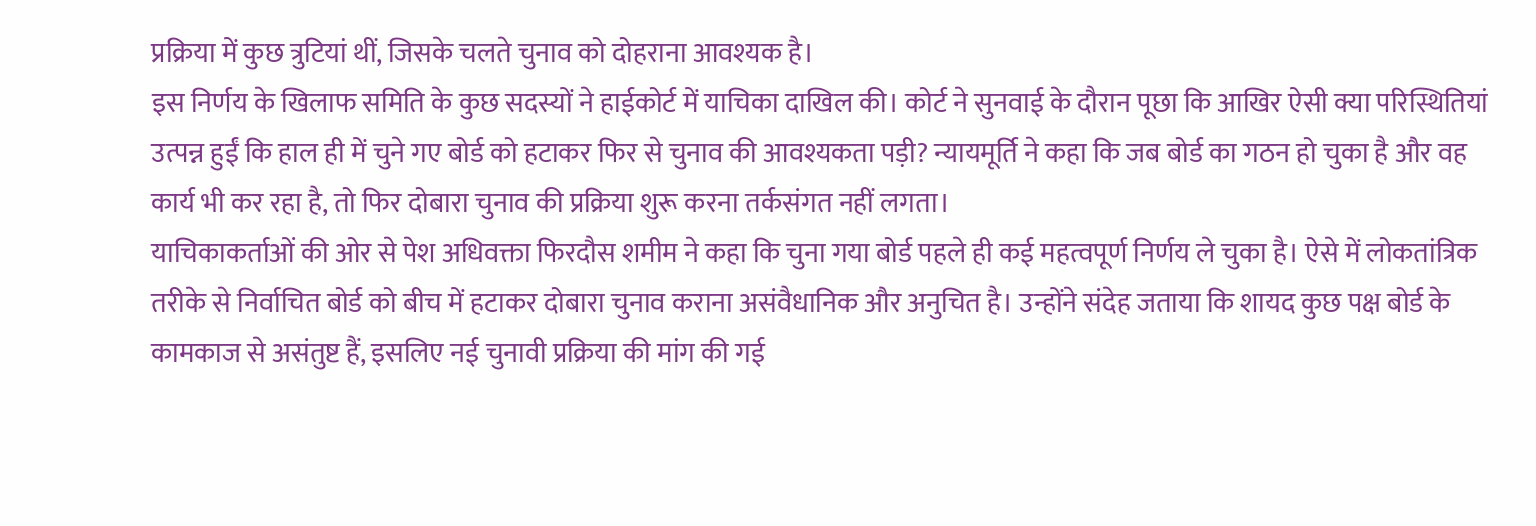प्रक्रिया में कुछ त्रुटियां थीं, जिसके चलते चुनाव को दोहराना आवश्यक है।
इस निर्णय के खिलाफ समिति के कुछ सदस्यों ने हाईकोर्ट में याचिका दाखिल की। कोर्ट ने सुनवाई के दौरान पूछा कि आखिर ऐसी क्या परिस्थितियां उत्पन्न हुईं कि हाल ही में चुने गए बोर्ड को हटाकर फिर से चुनाव की आवश्यकता पड़ी? न्यायमूर्ति ने कहा कि जब बोर्ड का गठन हो चुका है और वह कार्य भी कर रहा है, तो फिर दोबारा चुनाव की प्रक्रिया शुरू करना तर्कसंगत नहीं लगता।
याचिकाकर्ताओं की ओर से पेश अधिवक्ता फिरदौस शमीम ने कहा कि चुना गया बोर्ड पहले ही कई महत्वपूर्ण निर्णय ले चुका है। ऐसे में लोकतांत्रिक तरीके से निर्वाचित बोर्ड को बीच में हटाकर दोबारा चुनाव कराना असंवैधानिक और अनुचित है। उन्होंने संदेह जताया कि शायद कुछ पक्ष बोर्ड के कामकाज से असंतुष्ट हैं, इसलिए नई चुनावी प्रक्रिया की मांग की गई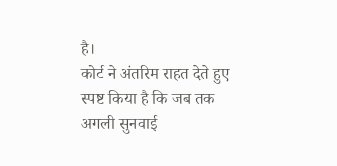है।
कोर्ट ने अंतरिम राहत देते हुए स्पष्ट किया है कि जब तक अगली सुनवाई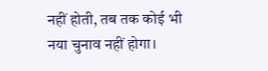नहीं होती, तब तक कोई भी नया चुनाव नहीं होगा।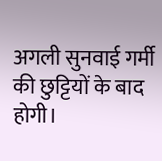अगली सुनवाई गर्मी की छुट्टियों के बाद होगी।